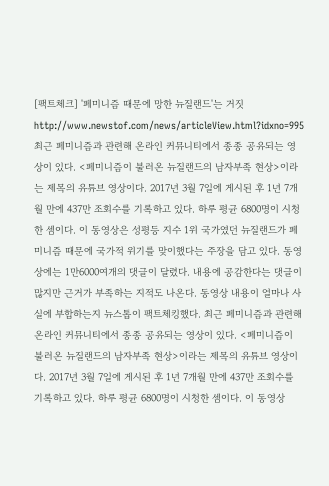[팩트체크] '페미니즘 때문에 망한 뉴질랜드'는 거짓
http://www.newstof.com/news/articleView.html?idxno=995 최근 페미니즘과 관련해 온라인 커뮤니티에서 종종 공유되는 영상이 있다. <페미니즘이 불러온 뉴질랜드의 남자부족 현상>이라는 제목의 유튜브 영상이다. 2017년 3월 7일에 게시된 후 1년 7개월 만에 437만 조회수를 기록하고 있다. 하루 평균 6800명이 시청한 셈이다. 이 동영상은 성평등 지수 1위 국가였던 뉴질랜드가 페미니즘 때문에 국가적 위기를 맞이했다는 주장을 담고 있다. 동영상에는 1만6000여개의 댓글이 달렸다. 내용에 공감한다는 댓글이 많지만 근거가 부족하는 지적도 나온다. 동영상 내용이 얼마나 사실에 부합하는지 뉴스톱이 팩트체킹했다. 최근 페미니즘과 관련해 온라인 커뮤니티에서 종종 공유되는 영상이 있다. <페미니즘이 불러온 뉴질랜드의 남자부족 현상>이라는 제목의 유튜브 영상이다. 2017년 3월 7일에 게시된 후 1년 7개월 만에 437만 조회수를 기록하고 있다. 하루 평균 6800명이 시청한 셈이다. 이 동영상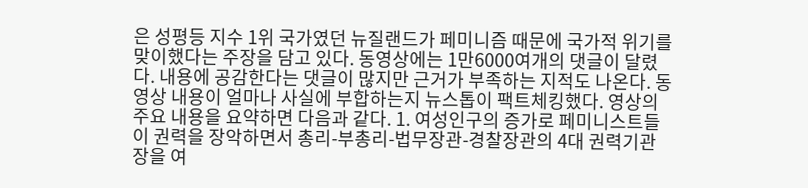은 성평등 지수 1위 국가였던 뉴질랜드가 페미니즘 때문에 국가적 위기를 맞이했다는 주장을 담고 있다. 동영상에는 1만6000여개의 댓글이 달렸다. 내용에 공감한다는 댓글이 많지만 근거가 부족하는 지적도 나온다. 동영상 내용이 얼마나 사실에 부합하는지 뉴스톱이 팩트체킹했다. 영상의 주요 내용을 요약하면 다음과 같다. 1. 여성인구의 증가로 페미니스트들이 권력을 장악하면서 총리-부총리-법무장관-경찰장관의 4대 권력기관장을 여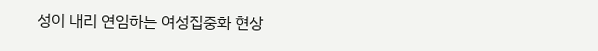성이 내리 연임하는 여성집중화 현상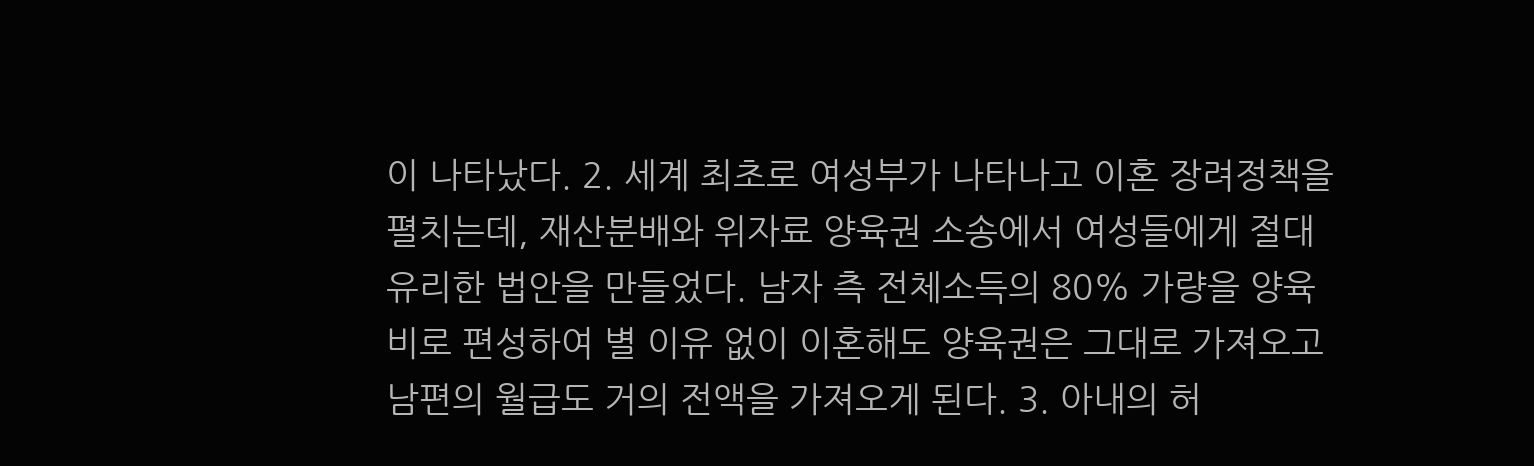이 나타났다. 2. 세계 최초로 여성부가 나타나고 이혼 장려정책을 펼치는데, 재산분배와 위자료 양육권 소송에서 여성들에게 절대 유리한 법안을 만들었다. 남자 측 전체소득의 80% 가량을 양육비로 편성하여 별 이유 없이 이혼해도 양육권은 그대로 가져오고 남편의 월급도 거의 전액을 가져오게 된다. 3. 아내의 허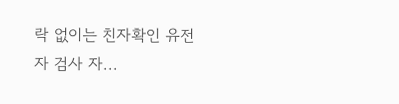락 없이는 친자확인 유전자 검사 자...